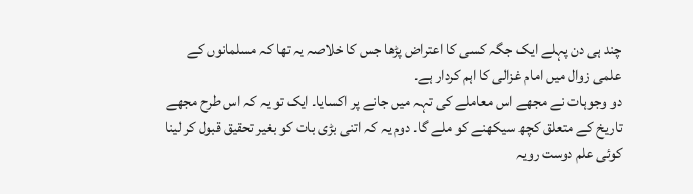چند ہی دن پہلے ایک جگہ کسی کا اعتراض پڑھا جس کا خلاصہ یہ تھا کہ مسلمانوں کے علمی زوال میں امام غزالی کا اہم کردار ہے۔
دو وجوہات نے مجھے اس معاملے کی تہہ میں جانے پر اکسایا۔ ایک تو یہ کہ اس طرح مجھے تاریخ کے متعلق کچھ سیکھنے کو ملے گا۔ دوم یہ کہ اتنی بڑی بات کو بغیر تحقیق قبول کر لینا کوئی علم دوست رویہ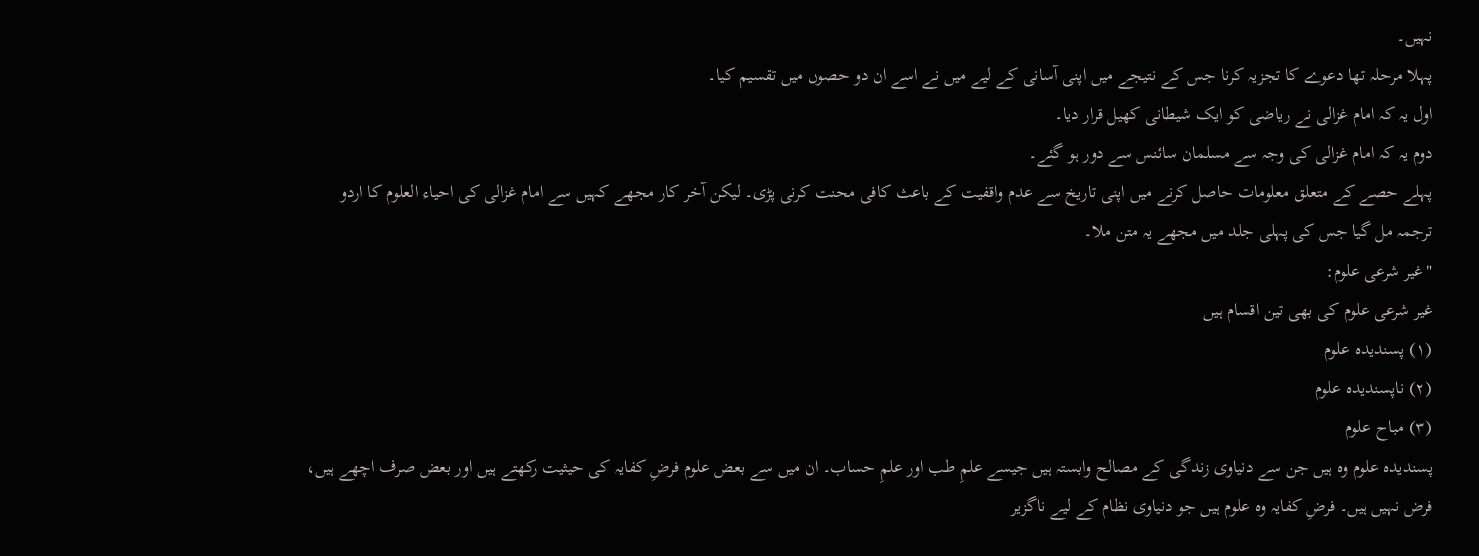نہیں۔
پہلا مرحلہ تھا دعوے کا تجزیہ کرنا جس کے نتیجے میں اپنی آسانی کے لیے میں نے اسے ان دو حصوں میں تقسیم کیا۔
اول یہ کہ امام غزالی نے ریاضی کو ایک شیطانی کھیل قرار دیا۔
دوم یہ کہ امام غزالی کی وجہ سے مسلمان سائنس سے دور ہو گئے۔
پہلے حصے کے متعلق معلومات حاصل کرنے میں اپنی تاریخ سے عدم واقفیت کے باعث کافی محنت کرنی پڑی۔ لیکن آخر کار مجھے کہیں سے امام غزالی کی احیاء العلوم کا اردو ترجمہ مل گیا جس کی پہلی جلد میں مجھے یہ متن ملا۔
"غیر شرعی علوم:
غیر شرعی علوم کی بھی تین اقسام ہیں
(۱) پسندیدہ علوم
(۲) ناپسندیدہ علوم
(۳) مباح علوم
پسندیدہ علوم وہ ہیں جن سے دنیاوی زندگی کے مصالح وابستہ ہیں جیسے علمِ طب اور علمِ حساب۔ ان میں سے بعض علوم فرضِ کفایہ کی حیثیت رکھتے ہیں اور بعض صرف اچھے ہیں، فرض نہیں ہیں۔ فرضِ کفایہ وہ علوم ہیں جو دنیاوی نظام کے لیے ناگزیر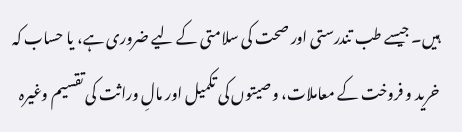ہیں۔ جیسے طب تندرستی اور صحت کی سلامتی کے لیے ضروری ہے، یا حساب کہ خرید و فروخت کے معاملات، وصیتوں کی تکمیل اور مالِ وراثت کی تقسیم وغیرہ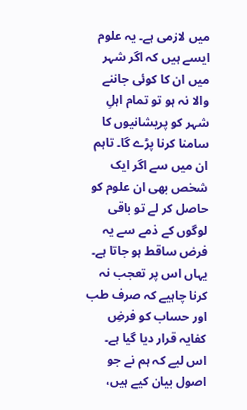میں لازمی ہے۔ یہ علوم ایسے ہیں کہ اگر شہر میں ان کا کوئی جاننے والا نہ ہو تو تمام اہلِ شہر کو پریشانیوں کا سامنا کرنا پڑے گا۔ تاہم ان میں سے اگر ایک شخص بھی ان علوم کو حاصل کر لے تو باقی لوگوں کے ذمے سے یہ فرض ساقط ہو جاتا ہے۔
یہاں اس پر تعجب نہ کرنا چاہیے کہ صرف طب اور حساب کو فرضِ کفایہ قرار دیا گیا ہے۔ اس لیے کہ ہم نے جو اصول بیان کیے ہیں،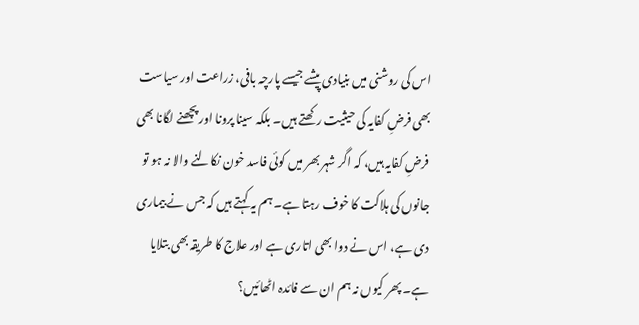اس کی روشنی میں بنیادی پیشے جیسے پارچہ بافی، زراعت اور سیاست بھی فرضِ کفایہ کی حیثیت رکھتے ہیں۔ بلکہ سینا پرونا اور پچھنے لگانا بھی فرضِ کفایہ ہیں، کہ اگر شہر بھر میں کوئی فاسد خون نکالنے والا نہ ہو تو جانوں کی ہلاکت کا خوف رہتا ہے۔ ہم یہ کہتے ہیں کہ جس نے بیماری دی ہے، اس نے دوا بھی اتاری ہے اور علاج کا طریقہ بھی بتلایا ہے۔ پھر کیوں نہ ہم ان سے فائدہ اٹھائیں؟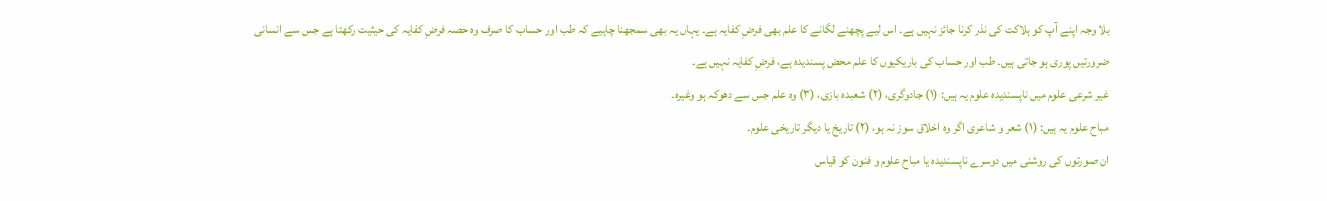بلا وجہ اپنے آپ کو ہلاکت کی نذر کرنا جائز نہیں ہے۔ اس لیے پچھنے لگانے کا علم بھی فرضِ کفایہ ہے۔ یہاں یہ بھی سمجھنا چاہیے کہ طب اور حساب کا صرف وہ حصہ فرضِ کفایہ کی حیثیت رکھتا ہے جس سے انسانی ضرورتیں پوری ہو جاتی ہیں۔ طب اور حساب کی باریکیوں کا علم محض پسندیدہ ہے، فرضِ کفایہ نہیں ہے۔
غیر شرعی علوم میں ناپسندیدہ علوم یہ ہیں: (۱) جادوگری، (۲) شعبدہ بازی، (۳) وہ علم جس سے دھوکہ ہو وغیرہ۔
مباح علوم یہ ہیں: (۱) شعر و شاعری اگر وہ اخلاق سوز نہ ہو، (۲) تاریخ یا دیگر تاریخی علوم۔
ان صورتوں کی روشنی میں دوسرے ناپسندیدہ یا مباح علوم و فنون کو قیاس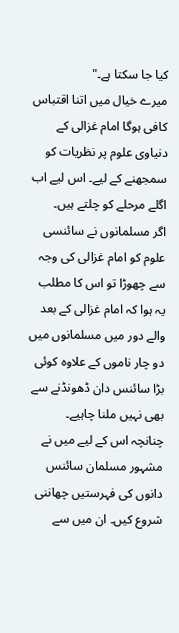کیا جا سکتا ہے۔"
میرے خیال میں اتنا اقتباس کافی ہوگا امام غزالی کے دنیاوی علوم پر نظریات کو سمجھنے کے لیے۔ اس لیے اب اگلے مرحلے کو چلتے ہیں۔
اگر مسلمانوں نے سائنسی علوم کو امام غزالی کی وجہ سے چھوڑا تو اس کا مطلب یہ ہوا کہ امام غزالی کے بعد والے دور میں مسلمانوں میں دو چار ناموں کے علاوہ کوئی بڑا سائنس دان ڈھونڈنے سے بھی نہیں ملنا چاہیے۔
چنانچہ اس کے لیے میں نے مشہور مسلمان سائنس دانوں کی فہرستیں چھاننی شروع کیں۔ ان میں سے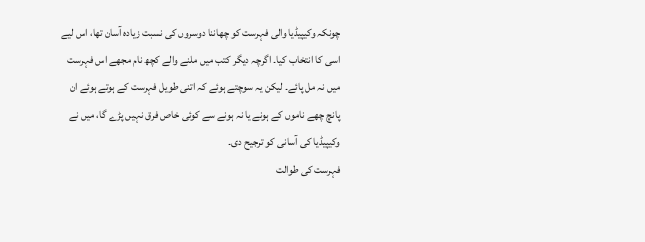چونکہ وکیپیڈیا والی فہرست کو چھاننا دوسروں کی نسبت زیادہ آسان تھا، اس لیے اسی کا انتخاب کیا۔ اگرچہ دیگر کتب میں ملنے والے کچھ نام مجھے اس فہرست میں نہ مل پائے۔ لیکن یہ سوچتے ہوئے کہ اتنی طویل فہرست کے ہوتے ہوئے ان پانچ چھے ناموں کے ہونے یا نہ ہونے سے کوئی خاص فرق نہیں پڑے گا، میں نے وکیپیڈیا کی آسانی کو ترجیح دی۔
فہرست کی طوالت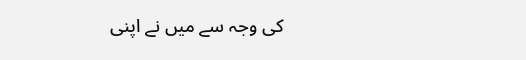کی وجہ سے میں نے اپنی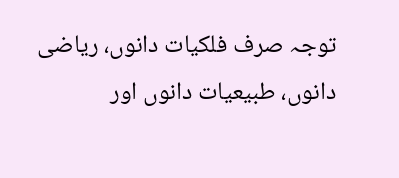توجہ صرف فلکیات دانوں، ریاضی دانوں، طبیعیات دانوں اور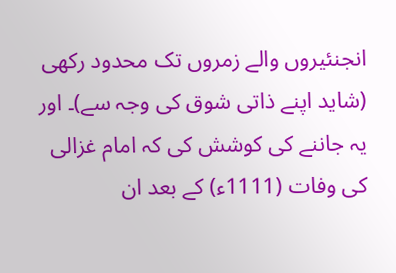انجنئیروں والے زمروں تک محدود رکھی (شاید اپنے ذاتی شوق کی وجہ سے)۔ اور یہ جاننے کی کوشش کی کہ امام غزالی کی وفات (1111ء) کے بعد ان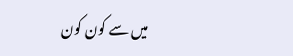میں سے کون کون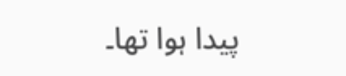پیدا ہوا تھا۔